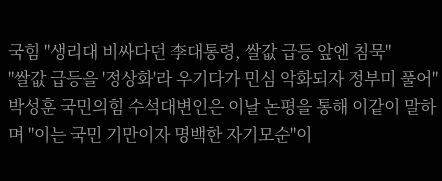국힘 "생리대 비싸다던 李대통령, 쌀값 급등 앞엔 침묵"
"쌀값 급등을 '정상화'라 우기다가 민심 악화되자 정부미 풀어"
박성훈 국민의힘 수석대변인은 이날 논평을 통해 이같이 말하며 "이는 국민 기만이자 명백한 자기모순"이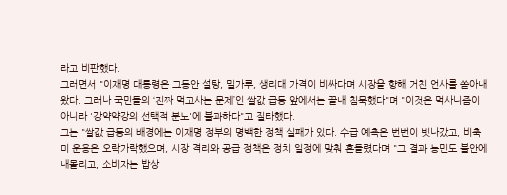라고 비판했다.
그러면서 "이재명 대통령은 그동안 설탕, 밀가루, 생리대 가격이 비싸다며 시장을 향해 거친 언사를 쏟아내 왔다. 그러나 국민들의 ‘진짜 먹고사는 문제’인 쌀값 급등 앞에서는 끝내 침묵했다"며 "이것은 먹사니즘이 아니라 '강약약강의 선택적 분노'에 불과하다"고 질타했다.
그는 "쌀값 급등의 배경에는 이재명 정부의 명백한 정책 실패가 있다. 수급 예측은 번번이 빗나갔고, 비축미 운용은 오락가락했으며, 시장 격리와 공급 정책은 정치 일정에 맞춰 흔들렸다며 "그 결과 농민도 불안에 내몰리고, 소비자는 밥상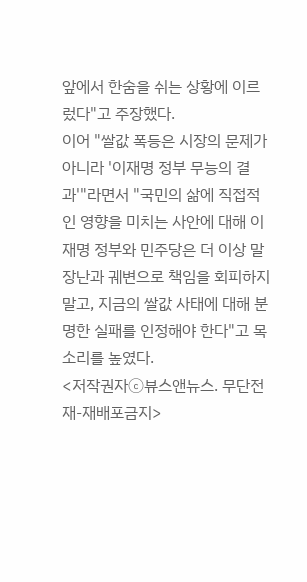앞에서 한숨을 쉬는 상황에 이르렀다"고 주장했다.
이어 "쌀값 폭등은 시장의 문제가 아니라 '이재명 정부 무능의 결과'"라면서 "국민의 삶에 직접적인 영향을 미치는 사안에 대해 이재명 정부와 민주당은 더 이상 말장난과 궤변으로 책임을 회피하지 말고, 지금의 쌀값 사태에 대해 분명한 실패를 인정해야 한다"고 목소리를 높였다.
<저작권자ⓒ뷰스앤뉴스. 무단전재-재배포금지>